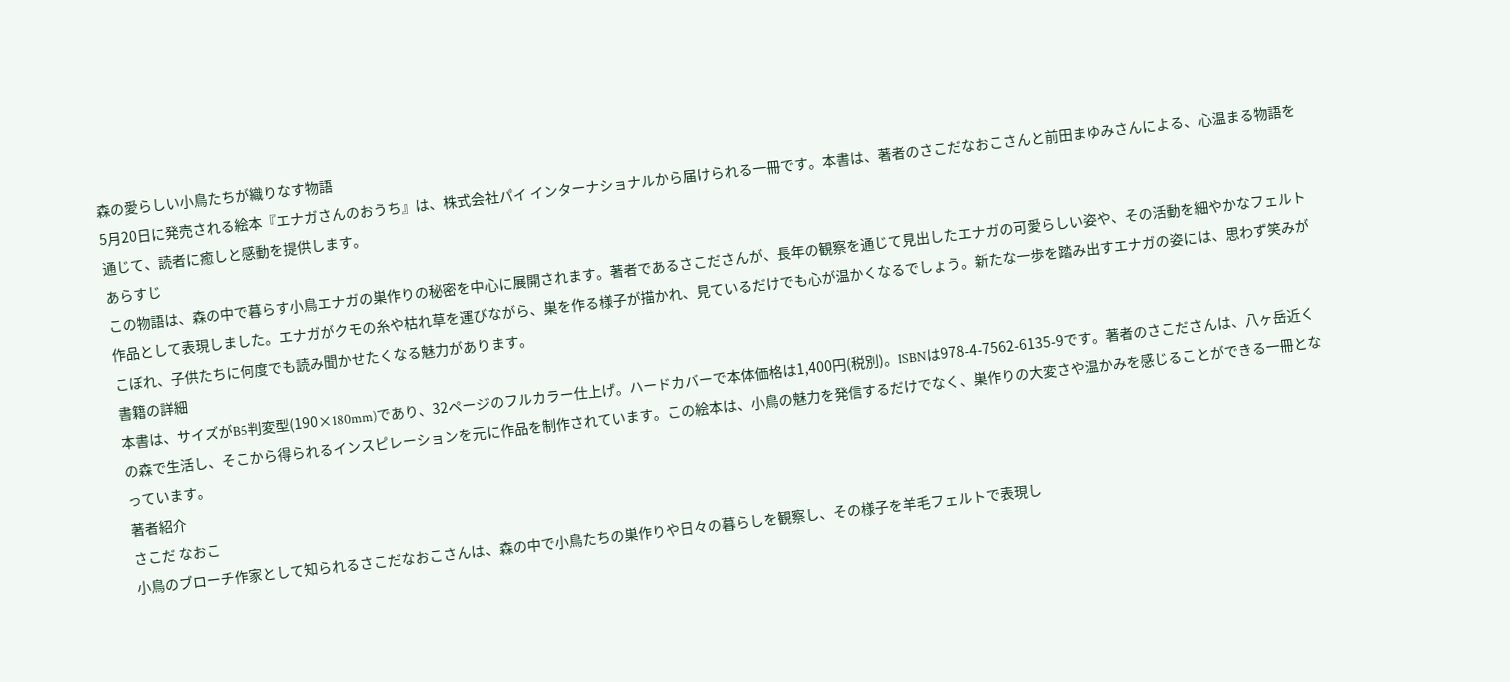森の愛らしい小鳥たちが織りなす物語
5月20日に発売される絵本『エナガさんのおうち』は、株式会社パイ インターナショナルから届けられる一冊です。本書は、著者のさこだなおこさんと前田まゆみさんによる、心温まる物語を通じて、読者に癒しと感動を提供します。
あらすじ
この物語は、森の中で暮らす小鳥エナガの巣作りの秘密を中心に展開されます。著者であるさこださんが、長年の観察を通じて見出したエナガの可愛らしい姿や、その活動を細やかなフェルト作品として表現しました。エナガがクモの糸や枯れ草を運びながら、巣を作る様子が描かれ、見ているだけでも心が温かくなるでしょう。新たな一歩を踏み出すエナガの姿には、思わず笑みがこぼれ、子供たちに何度でも読み聞かせたくなる魅力があります。
書籍の詳細
本書は、サイズがB5判変型(190×180mm)であり、32ページのフルカラー仕上げ。ハードカバーで本体価格は1,400円(税別)。ISBNは978-4-7562-6135-9です。著者のさこださんは、八ヶ岳近くの森で生活し、そこから得られるインスピレーションを元に作品を制作されています。この絵本は、小鳥の魅力を発信するだけでなく、巣作りの大変さや温かみを感じることができる一冊となっています。
著者紹介
さこだ なおこ
小鳥のブローチ作家として知られるさこだなおこさんは、森の中で小鳥たちの巣作りや日々の暮らしを観察し、その様子を羊毛フェルトで表現し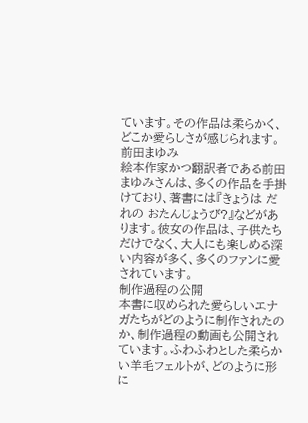ています。その作品は柔らかく、どこか愛らしさが感じられます。
前田まゆみ
絵本作家かつ翻訳者である前田まゆみさんは、多くの作品を手掛けており、著書には『きょうは だれの おたんじょうび?』などがあります。彼女の作品は、子供たちだけでなく、大人にも楽しめる深い内容が多く、多くのファンに愛されています。
制作過程の公開
本書に収められた愛らしいエナガたちがどのように制作されたのか、制作過程の動画も公開されています。ふわふわとした柔らかい羊毛フェルトが、どのように形に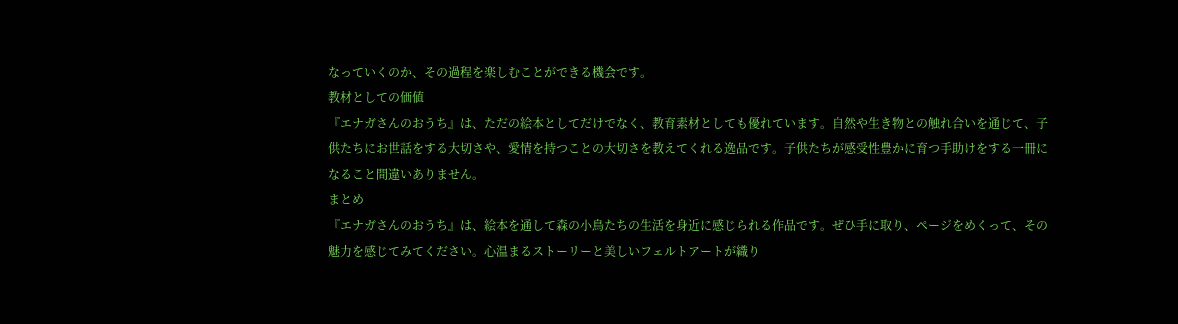なっていくのか、その過程を楽しむことができる機会です。
教材としての価値
『エナガさんのおうち』は、ただの絵本としてだけでなく、教育素材としても優れています。自然や生き物との触れ合いを通じて、子供たちにお世話をする大切さや、愛情を持つことの大切さを教えてくれる逸品です。子供たちが感受性豊かに育つ手助けをする一冊になること間違いありません。
まとめ
『エナガさんのおうち』は、絵本を通して森の小鳥たちの生活を身近に感じられる作品です。ぜひ手に取り、ページをめくって、その魅力を感じてみてください。心温まるストーリーと美しいフェルトアートが織り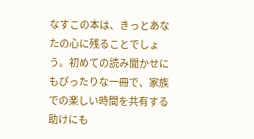なすこの本は、きっとあなたの心に残ることでしょう。初めての読み聞かせにもぴったりな一冊で、家族での楽しい時間を共有する助けにも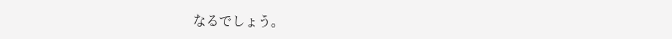なるでしょう。